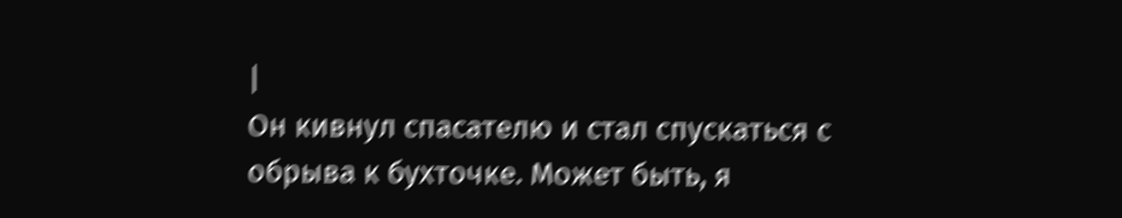|
Он кивнул спасателю и стал спускаться с обрыва к бухточке. Может быть, я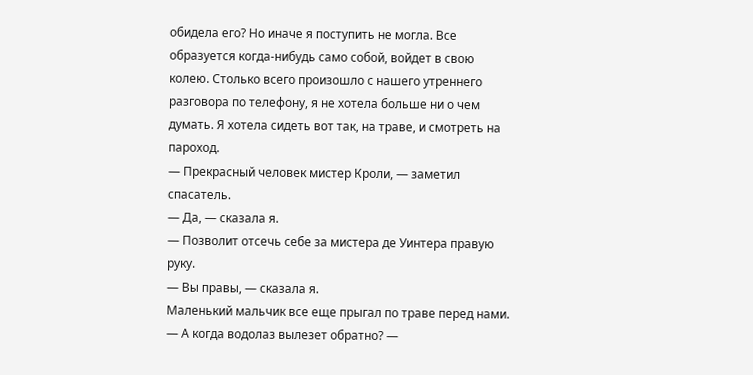обидела его? Но иначе я поступить не могла. Все образуется когда-нибудь само собой, войдет в свою колею. Столько всего произошло с нашего утреннего разговора по телефону, я не хотела больше ни о чем думать. Я хотела сидеть вот так, на траве, и смотреть на пароход.
— Прекрасный человек мистер Кроли, — заметил спасатель.
— Да, — сказала я.
— Позволит отсечь себе за мистера де Уинтера правую руку.
— Вы правы, — сказала я.
Маленький мальчик все еще прыгал по траве перед нами.
— А когда водолаз вылезет обратно? —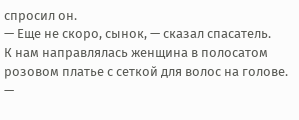спросил он.
— Еще не скоро, сынок, — сказал спасатель.
К нам направлялась женщина в полосатом розовом платье с сеткой для волос на голове.
—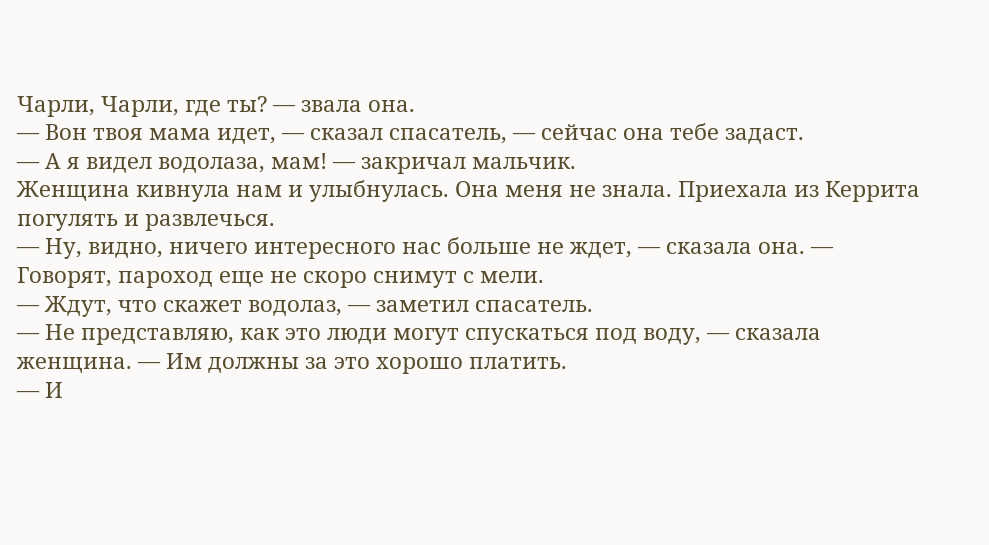Чарли, Чарли, где ты? — звала она.
— Вон твоя мама идет, — сказал спасатель, — сейчас она тебе задаст.
— А я видел водолаза, мам! — закричал мальчик.
Женщина кивнула нам и улыбнулась. Она меня не знала. Приехала из Керрита погулять и развлечься.
— Ну, видно, ничего интересного нас больше не ждет, — сказала она. — Говорят, пароход еще не скоро снимут с мели.
— Ждут, что скажет водолаз, — заметил спасатель.
— Не представляю, как это люди могут спускаться под воду, — сказала женщина. — Им должны за это хорошо платить.
— И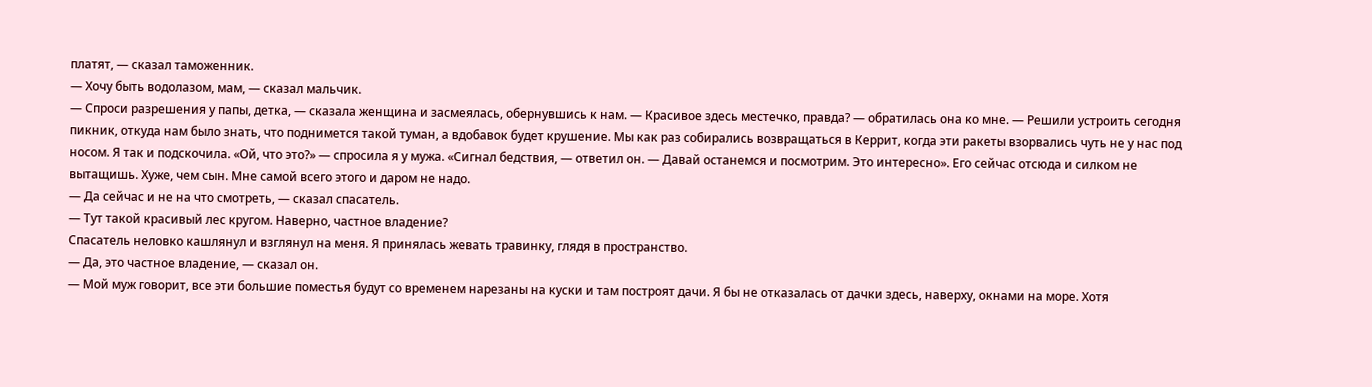платят, — сказал таможенник.
— Хочу быть водолазом, мам, — сказал мальчик.
— Спроси разрешения у папы, детка, — сказала женщина и засмеялась, обернувшись к нам. — Красивое здесь местечко, правда? — обратилась она ко мне. — Решили устроить сегодня пикник, откуда нам было знать, что поднимется такой туман, а вдобавок будет крушение. Мы как раз собирались возвращаться в Керрит, когда эти ракеты взорвались чуть не у нас под носом. Я так и подскочила. «Ой, что это?» — спросила я у мужа. «Сигнал бедствия, — ответил он. — Давай останемся и посмотрим. Это интересно». Его сейчас отсюда и силком не вытащишь. Хуже, чем сын. Мне самой всего этого и даром не надо.
— Да сейчас и не на что смотреть, — сказал спасатель.
— Тут такой красивый лес кругом. Наверно, частное владение?
Спасатель неловко кашлянул и взглянул на меня. Я принялась жевать травинку, глядя в пространство.
— Да, это частное владение, — сказал он.
— Мой муж говорит, все эти большие поместья будут со временем нарезаны на куски и там построят дачи. Я бы не отказалась от дачки здесь, наверху, окнами на море. Хотя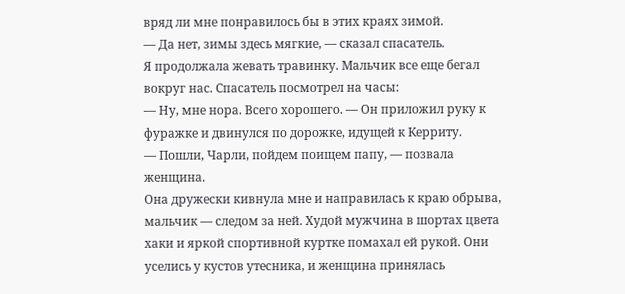вряд ли мне понравилось бы в этих краях зимой.
— Да нет, зимы здесь мягкие, — сказал спасатель.
Я продолжала жевать травинку. Мальчик все еще бегал вокруг нас. Спасатель посмотрел на часы:
— Ну, мне нора. Всего хорошего. — Он приложил руку к фуражке и двинулся по дорожке, идущей к Керриту.
— Пошли, Чарли, пойдем поищем папу, — позвала женщина.
Она дружески кивнула мне и направилась к краю обрыва, мальчик — следом за ней. Худой мужчина в шортах цвета хаки и яркой спортивной куртке помахал ей рукой. Они уселись у кустов утесника, и женщина принялась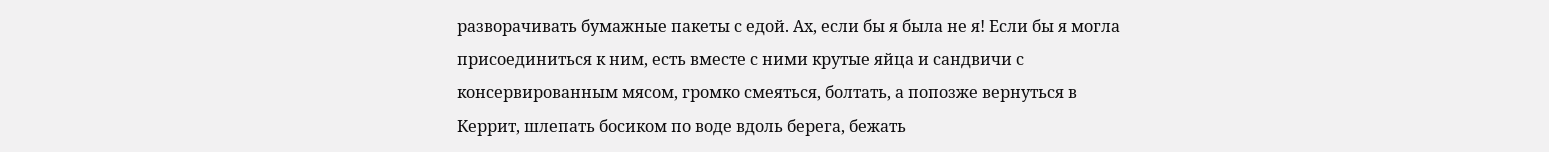разворачивать бумажные пакеты с едой. Ах, если бы я была не я! Если бы я могла присоединиться к ним, есть вместе с ними крутые яйца и сандвичи с консервированным мясом, громко смеяться, болтать, а попозже вернуться в Керрит, шлепать босиком по воде вдоль берега, бежать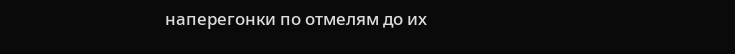наперегонки по отмелям до их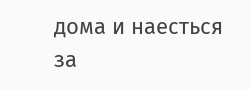дома и наесться за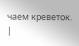чаем креветок. |